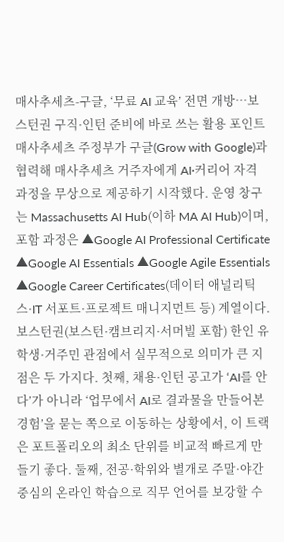매사추세츠-구글, ‘무료 AI 교육’ 전면 개방…보스턴권 구직·인턴 준비에 바로 쓰는 활용 포인트
매사추세츠 주정부가 구글(Grow with Google)과 협력해 매사추세츠 거주자에게 AI·커리어 자격 과정을 무상으로 제공하기 시작했다. 운영 창구는 Massachusetts AI Hub(이하 MA AI Hub)이며, 포함 과정은 ▲Google AI Professional Certificate ▲Google AI Essentials ▲Google Agile Essentials ▲Google Career Certificates(데이터 애널리틱스·IT 서포트·프로젝트 매니지먼트 등) 계열이다.
보스턴권(보스턴·캠브리지·서머빌 포함) 한인 유학생·거주민 관점에서 실무적으로 의미가 큰 지점은 두 가지다. 첫째, 채용·인턴 공고가 ‘AI를 안다’가 아니라 ‘업무에서 AI로 결과물을 만들어본 경험’을 묻는 쪽으로 이동하는 상황에서, 이 트랙은 포트폴리오의 최소 단위를 비교적 빠르게 만들기 좋다. 둘째, 전공·학위와 별개로 주말·야간 중심의 온라인 학습으로 직무 언어를 보강할 수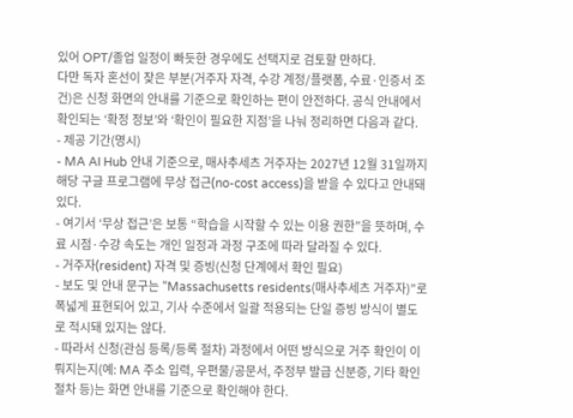있어 OPT/졸업 일정이 빠듯한 경우에도 선택지로 검토할 만하다.
다만 독자 혼선이 잦은 부분(거주자 자격, 수강 계정/플랫폼, 수료·인증서 조건)은 신청 화면의 안내를 기준으로 확인하는 편이 안전하다. 공식 안내에서 확인되는 ‘확정 정보’와 ‘확인이 필요한 지점’을 나눠 정리하면 다음과 같다.
- 제공 기간(명시)
- MA AI Hub 안내 기준으로, 매사추세츠 거주자는 2027년 12월 31일까지 해당 구글 프로그램에 무상 접근(no-cost access)을 받을 수 있다고 안내돼 있다.
- 여기서 ‘무상 접근’은 보통 “학습을 시작할 수 있는 이용 권한”을 뜻하며, 수료 시점·수강 속도는 개인 일정과 과정 구조에 따라 달라질 수 있다.
- 거주자(resident) 자격 및 증빙(신청 단계에서 확인 필요)
- 보도 및 안내 문구는 “Massachusetts residents(매사추세츠 거주자)”로 폭넓게 표현되어 있고, 기사 수준에서 일괄 적용되는 단일 증빙 방식이 별도로 적시돼 있지는 않다.
- 따라서 신청(관심 등록/등록 절차) 과정에서 어떤 방식으로 거주 확인이 이뤄지는지(예: MA 주소 입력, 우편물/공문서, 주정부 발급 신분증, 기타 확인 절차 등)는 화면 안내를 기준으로 확인해야 한다.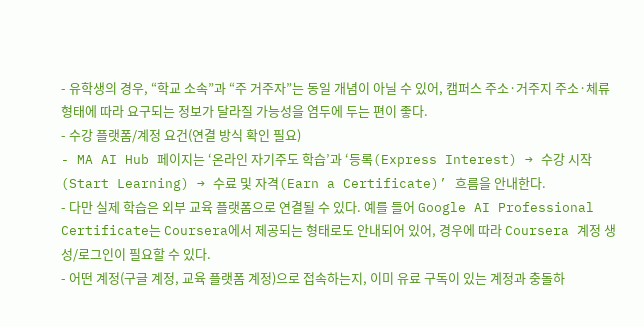- 유학생의 경우, “학교 소속”과 “주 거주자”는 동일 개념이 아닐 수 있어, 캠퍼스 주소·거주지 주소·체류 형태에 따라 요구되는 정보가 달라질 가능성을 염두에 두는 편이 좋다.
- 수강 플랫폼/계정 요건(연결 방식 확인 필요)
- MA AI Hub 페이지는 ‘온라인 자기주도 학습’과 ‘등록(Express Interest) → 수강 시작(Start Learning) → 수료 및 자격(Earn a Certificate)’ 흐름을 안내한다.
- 다만 실제 학습은 외부 교육 플랫폼으로 연결될 수 있다. 예를 들어 Google AI Professional Certificate는 Coursera에서 제공되는 형태로도 안내되어 있어, 경우에 따라 Coursera 계정 생성/로그인이 필요할 수 있다.
- 어떤 계정(구글 계정, 교육 플랫폼 계정)으로 접속하는지, 이미 유료 구독이 있는 계정과 충돌하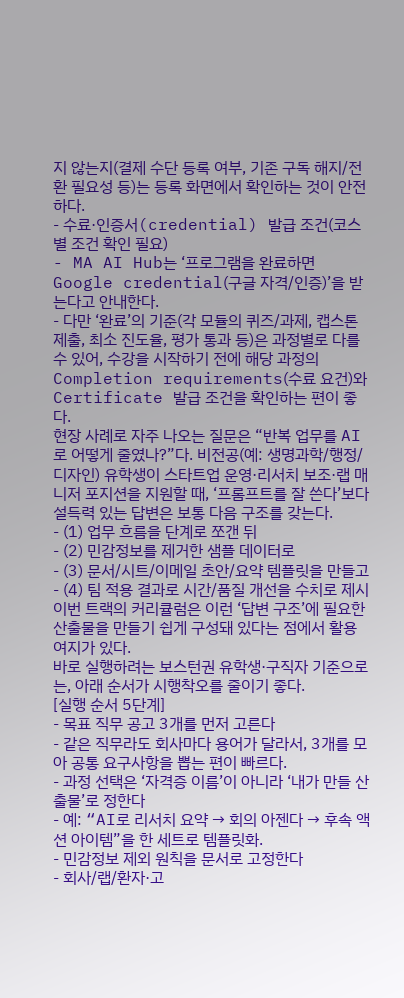지 않는지(결제 수단 등록 여부, 기존 구독 해지/전환 필요성 등)는 등록 화면에서 확인하는 것이 안전하다.
- 수료·인증서(credential) 발급 조건(코스별 조건 확인 필요)
- MA AI Hub는 ‘프로그램을 완료하면 Google credential(구글 자격/인증)’을 받는다고 안내한다.
- 다만 ‘완료’의 기준(각 모듈의 퀴즈/과제, 캡스톤 제출, 최소 진도율, 평가 통과 등)은 과정별로 다를 수 있어, 수강을 시작하기 전에 해당 과정의 Completion requirements(수료 요건)와 Certificate 발급 조건을 확인하는 편이 좋다.
현장 사례로 자주 나오는 질문은 “반복 업무를 AI로 어떻게 줄였나?”다. 비전공(예: 생명과학/행정/디자인) 유학생이 스타트업 운영·리서치 보조·랩 매니저 포지션을 지원할 때, ‘프롬프트를 잘 쓴다’보다 설득력 있는 답변은 보통 다음 구조를 갖는다.
- (1) 업무 흐름을 단계로 쪼갠 뒤
- (2) 민감정보를 제거한 샘플 데이터로
- (3) 문서/시트/이메일 초안/요약 템플릿을 만들고
- (4) 팀 적용 결과로 시간/품질 개선을 수치로 제시 이번 트랙의 커리큘럼은 이런 ‘답변 구조’에 필요한 산출물을 만들기 쉽게 구성돼 있다는 점에서 활용 여지가 있다.
바로 실행하려는 보스턴권 유학생·구직자 기준으로는, 아래 순서가 시행착오를 줄이기 좋다.
[실행 순서 5단계]
- 목표 직무 공고 3개를 먼저 고른다
- 같은 직무라도 회사마다 용어가 달라서, 3개를 모아 공통 요구사항을 뽑는 편이 빠르다.
- 과정 선택은 ‘자격증 이름’이 아니라 ‘내가 만들 산출물’로 정한다
- 예: “AI로 리서치 요약 → 회의 아젠다 → 후속 액션 아이템”을 한 세트로 템플릿화.
- 민감정보 제외 원칙을 문서로 고정한다
- 회사/랩/환자·고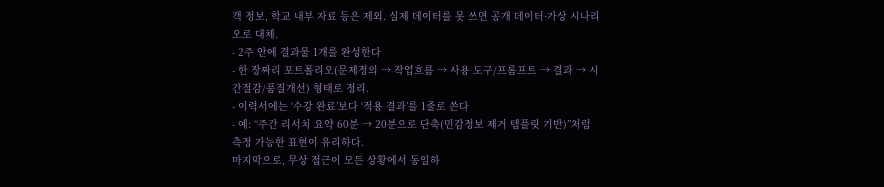객 정보, 학교 내부 자료 등은 제외. 실제 데이터를 못 쓰면 공개 데이터·가상 시나리오로 대체.
- 2주 안에 결과물 1개를 완성한다
- 한 장짜리 포트폴리오(문제정의 → 작업흐름 → 사용 도구/프롬프트 → 결과 → 시간절감/품질개선) 형태로 정리.
- 이력서에는 ‘수강 완료’보다 ‘적용 결과’를 1줄로 쓴다
- 예: “주간 리서치 요약 60분 → 20분으로 단축(민감정보 제거 템플릿 기반)”처럼 측정 가능한 표현이 유리하다.
마지막으로, 무상 접근이 모든 상황에서 동일하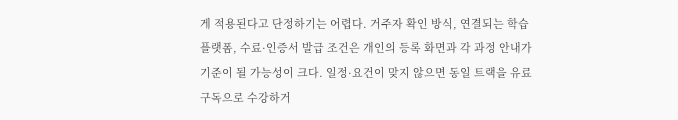게 적용된다고 단정하기는 어렵다. 거주자 확인 방식, 연결되는 학습 플랫폼, 수료·인증서 발급 조건은 개인의 등록 화면과 각 과정 안내가 기준이 될 가능성이 크다. 일정·요건이 맞지 않으면 동일 트랙을 유료 구독으로 수강하거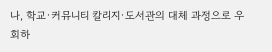나, 학교·커뮤니티 칼리지·도서관의 대체 과정으로 우회하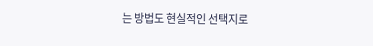는 방법도 현실적인 선택지로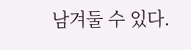남겨둘 수 있다.